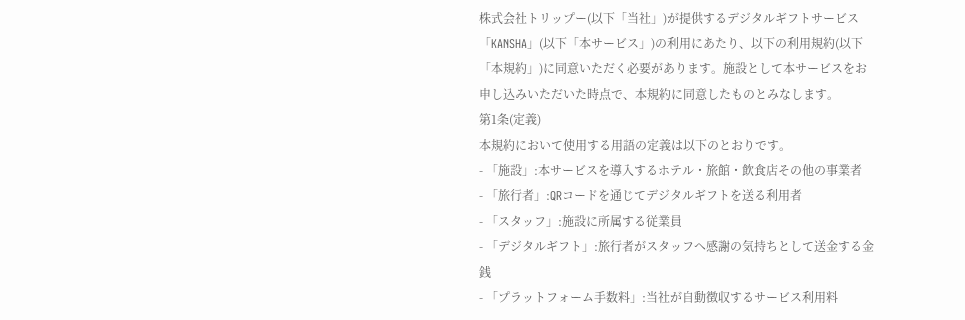株式会社トリップー(以下「当社」)が提供するデジタルギフトサービス「KANSHA」(以下「本サービス」)の利用にあたり、以下の利用規約(以下「本規約」)に同意いただく必要があります。施設として本サービスをお申し込みいただいた時点で、本規約に同意したものとみなします。
第1条(定義)
本規約において使用する用語の定義は以下のとおりです。
- 「施設」:本サービスを導入するホテル・旅館・飲食店その他の事業者
- 「旅行者」:QRコードを通じてデジタルギフトを送る利用者
- 「スタッフ」:施設に所属する従業員
- 「デジタルギフト」:旅行者がスタッフへ感謝の気持ちとして送金する金銭
- 「プラットフォーム手数料」:当社が自動徴収するサービス利用料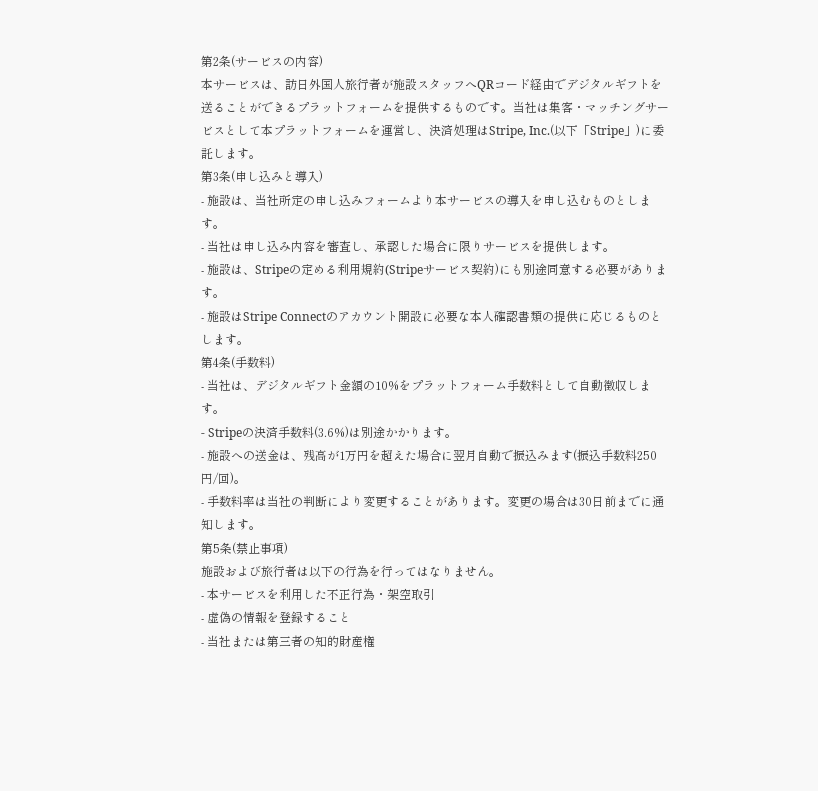第2条(サービスの内容)
本サービスは、訪日外国人旅行者が施設スタッフへQRコード経由でデジタルギフトを送ることができるプラットフォームを提供するものです。当社は集客・マッチングサービスとして本プラットフォームを運営し、決済処理はStripe, Inc.(以下「Stripe」)に委託します。
第3条(申し込みと導入)
- 施設は、当社所定の申し込みフォームより本サービスの導入を申し込むものとします。
- 当社は申し込み内容を審査し、承認した場合に限りサービスを提供します。
- 施設は、Stripeの定める利用規約(Stripeサービス契約)にも別途同意する必要があります。
- 施設はStripe Connectのアカウント開設に必要な本人確認書類の提供に応じるものとします。
第4条(手数料)
- 当社は、デジタルギフト金額の10%をプラットフォーム手数料として自動徴収します。
- Stripeの決済手数料(3.6%)は別途かかります。
- 施設への送金は、残高が1万円を超えた場合に翌月自動で振込みます(振込手数料250円/回)。
- 手数料率は当社の判断により変更することがあります。変更の場合は30日前までに通知します。
第5条(禁止事項)
施設および旅行者は以下の行為を行ってはなりません。
- 本サービスを利用した不正行為・架空取引
- 虚偽の情報を登録すること
- 当社または第三者の知的財産権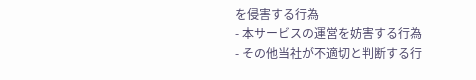を侵害する行為
- 本サービスの運営を妨害する行為
- その他当社が不適切と判断する行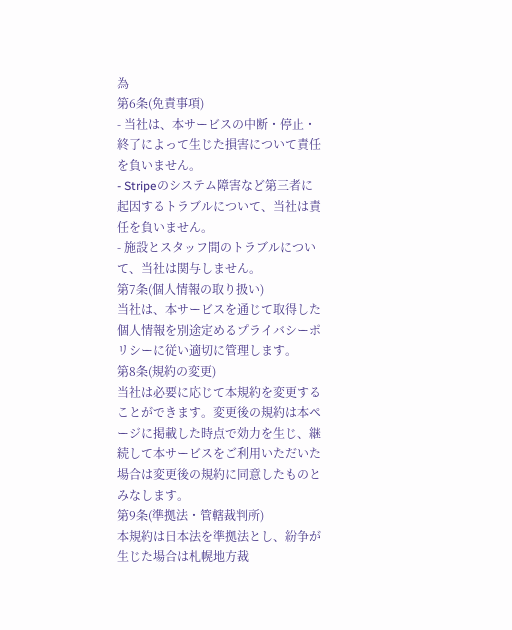為
第6条(免責事項)
- 当社は、本サービスの中断・停止・終了によって生じた損害について責任を負いません。
- Stripeのシステム障害など第三者に起因するトラブルについて、当社は責任を負いません。
- 施設とスタッフ間のトラブルについて、当社は関与しません。
第7条(個人情報の取り扱い)
当社は、本サービスを通じて取得した個人情報を別途定めるプライバシーポリシーに従い適切に管理します。
第8条(規約の変更)
当社は必要に応じて本規約を変更することができます。変更後の規約は本ページに掲載した時点で効力を生じ、継続して本サービスをご利用いただいた場合は変更後の規約に同意したものとみなします。
第9条(準拠法・管轄裁判所)
本規約は日本法を準拠法とし、紛争が生じた場合は札幌地方裁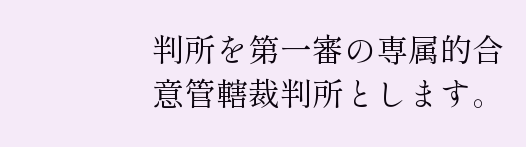判所を第一審の専属的合意管轄裁判所とします。